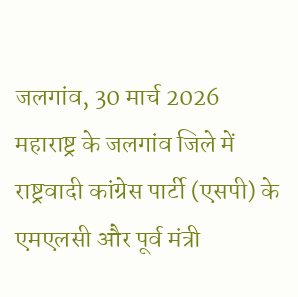जलगांव, 30 मार्च 2026
महाराष्ट्र के जलगांव जिले में राष्ट्रवादी कांग्रेस पार्टी (एसपी) के एमएलसी और पूर्व मंत्री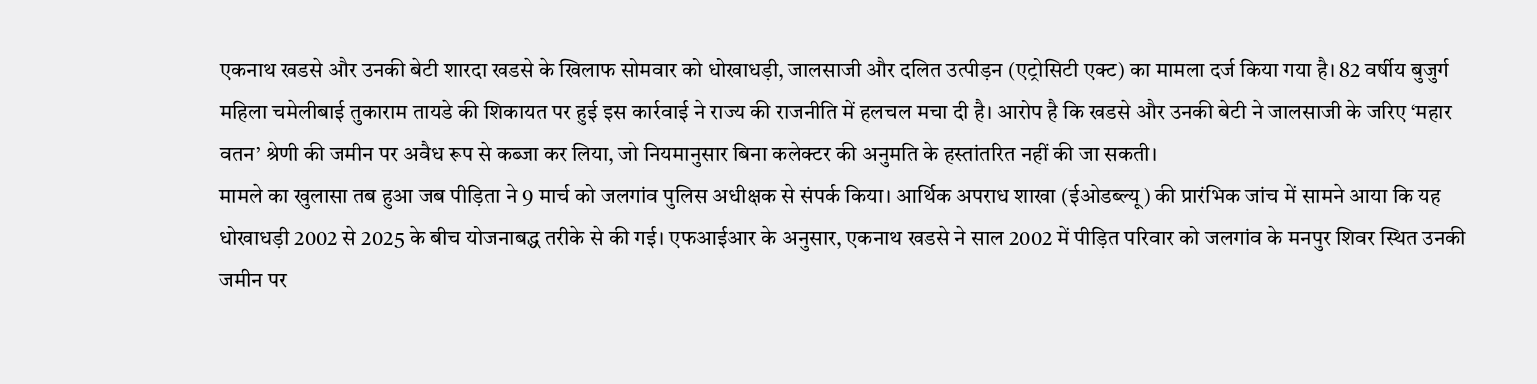एकनाथ खडसे और उनकी बेटी शारदा खडसे के खिलाफ सोमवार को धोखाधड़ी, जालसाजी और दलित उत्पीड़न (एट्रोसिटी एक्ट) का मामला दर्ज किया गया है। 82 वर्षीय बुजुर्ग महिला चमेलीबाई तुकाराम तायडे की शिकायत पर हुई इस कार्रवाई ने राज्य की राजनीति में हलचल मचा दी है। आरोप है कि खडसे और उनकी बेटी ने जालसाजी के जरिए ‘महार वतन’ श्रेणी की जमीन पर अवैध रूप से कब्जा कर लिया, जो नियमानुसार बिना कलेक्टर की अनुमति के हस्तांतरित नहीं की जा सकती।
मामले का खुलासा तब हुआ जब पीड़िता ने 9 मार्च को जलगांव पुलिस अधीक्षक से संपर्क किया। आर्थिक अपराध शाखा (ईओडब्ल्यू) की प्रारंभिक जांच में सामने आया कि यह धोखाधड़ी 2002 से 2025 के बीच योजनाबद्ध तरीके से की गई। एफआईआर के अनुसार, एकनाथ खडसे ने साल 2002 में पीड़ित परिवार को जलगांव के मनपुर शिवर स्थित उनकी जमीन पर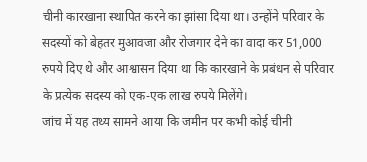चीनी कारखाना स्थापित करने का झांसा दिया था। उन्होंने परिवार के सदस्यों को बेहतर मुआवजा और रोजगार देने का वादा कर 51,000 रुपये दिए थे और आश्वासन दिया था कि कारखाने के प्रबंधन से परिवार के प्रत्येक सदस्य को एक-एक लाख रुपये मिलेंगे।
जांच में यह तथ्य सामने आया कि जमीन पर कभी कोई चीनी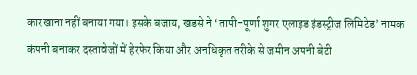कारखाना नहीं बनाया गया। इसके बजाय, खडसे ने ‘तापी-पूर्णा शुगर एलाइड इंडस्ट्रीज लिमिटेड’ नामक कंपनी बनाकर दस्तावेजों में हेरफेर किया और अनधिकृत तरीके से जमीन अपनी बेटी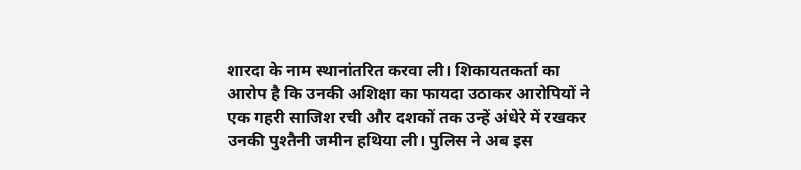शारदा के नाम स्थानांतरित करवा ली। शिकायतकर्ता का आरोप है कि उनकी अशिक्षा का फायदा उठाकर आरोपियों ने एक गहरी साजिश रची और दशकों तक उन्हें अंधेरे में रखकर उनकी पुश्तैनी जमीन हथिया ली। पुलिस ने अब इस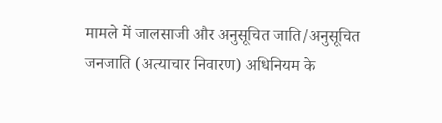मामले में जालसाजी और अनुसूचित जाति/अनुसूचित जनजाति (अत्याचार निवारण) अधिनियम के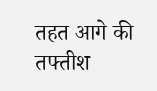तहत आगे की तफ्तीश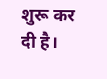शुरू कर दी है।